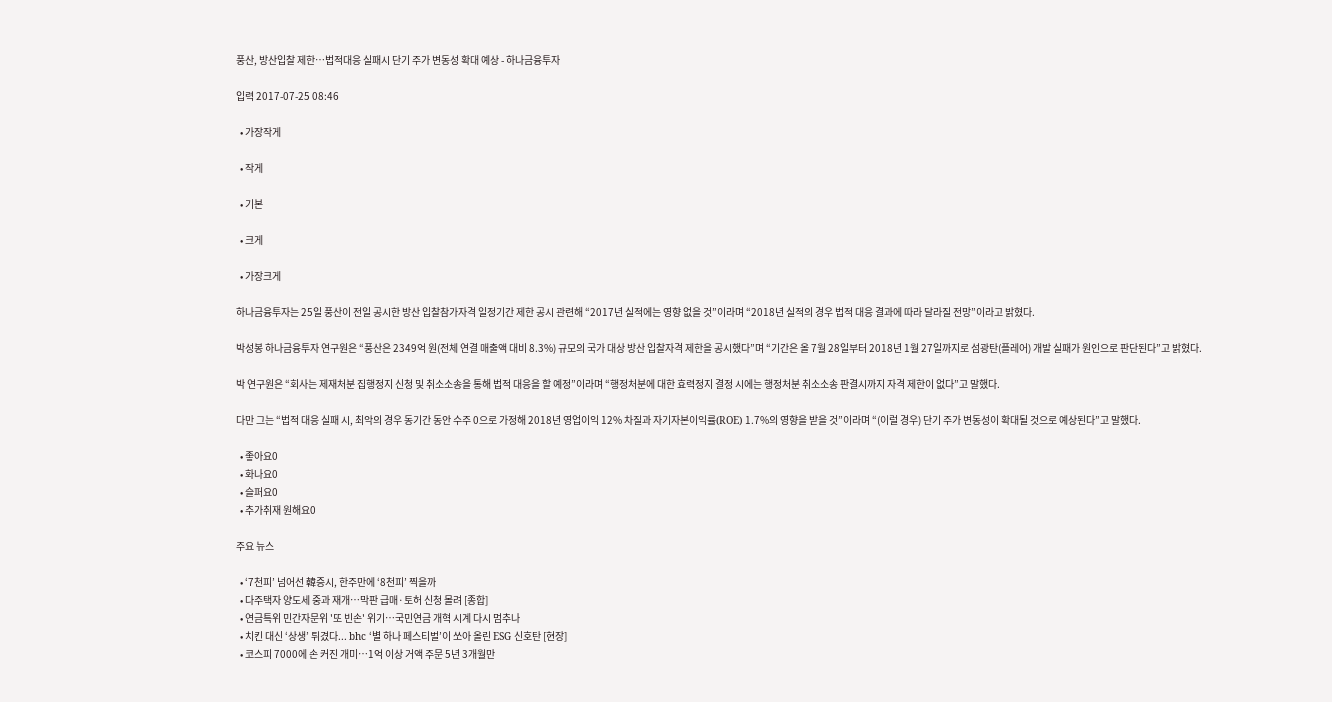풍산, 방산입찰 제한…법적대응 실패시 단기 주가 변동성 확대 예상 - 하나금융투자

입력 2017-07-25 08:46

  • 가장작게

  • 작게

  • 기본

  • 크게

  • 가장크게

하나금융투자는 25일 풍산이 전일 공시한 방산 입찰참가자격 일정기간 제한 공시 관련해 “2017년 실적에는 영향 없을 것”이라며 “2018년 실적의 경우 법적 대응 결과에 따라 달라질 전망”이라고 밝혔다.

박성봉 하나금융투자 연구원은 “풍산은 2349억 원(전체 연결 매출액 대비 8.3%) 규모의 국가 대상 방산 입찰자격 제한을 공시했다”며 “기간은 올 7월 28일부터 2018년 1월 27일까지로 섬광탄(플레어) 개발 실패가 원인으로 판단된다”고 밝혔다.

박 연구원은 “회사는 제재처분 집행정지 신청 및 취소소송을 통해 법적 대응을 할 예정”이라며 “행정처분에 대한 효력정지 결정 시에는 행정처분 취소소송 판결시까지 자격 제한이 없다”고 말했다.

다만 그는 “법적 대응 실패 시, 최악의 경우 동기간 동안 수주 0으로 가정해 2018년 영업이익 12% 차질과 자기자본이익률(ROE) 1.7%의 영향을 받을 것”이라며 “(이럴 경우) 단기 주가 변동성이 확대될 것으로 예상된다”고 말했다.

  • 좋아요0
  • 화나요0
  • 슬퍼요0
  • 추가취재 원해요0

주요 뉴스

  • ‘7천피’ 넘어선 韓증시, 한주만에 ‘8천피’ 찍을까
  • 다주택자 양도세 중과 재개⋯막판 급매·토허 신청 몰려 [종합]
  • 연금특위 민간자문위 '또 빈손' 위기⋯국민연금 개혁 시계 다시 멈추나
  • 치킨 대신 ‘상생’ 튀겼다... bhc ‘별 하나 페스티벌’이 쏘아 올린 ESG 신호탄 [현장]
  • 코스피 7000에 손 커진 개미…1억 이상 거액 주문 5년 3개월만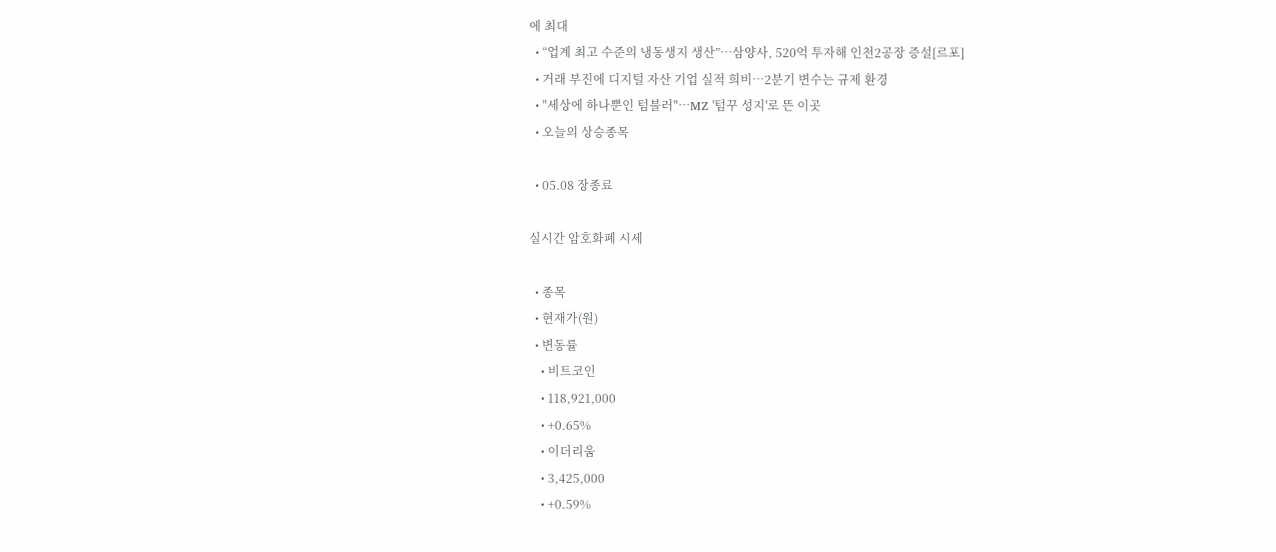에 최대
  • “업계 최고 수준의 냉동생지 생산”…삼양사, 520억 투자해 인천2공장 증설[르포]
  • 거래 부진에 디지털 자산 기업 실적 희비…2분기 변수는 규제 환경
  • "세상에 하나뿐인 텀블러"…MZ '텀꾸 성지'로 뜬 이곳
  • 오늘의 상승종목

  • 05.08 장종료

실시간 암호화폐 시세

  • 종목
  • 현재가(원)
  • 변동률
    • 비트코인
    • 118,921,000
    • +0.65%
    • 이더리움
    • 3,425,000
    • +0.59%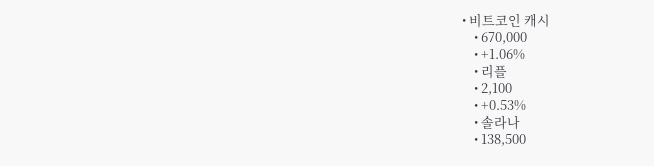• 비트코인 캐시
    • 670,000
    • +1.06%
    • 리플
    • 2,100
    • +0.53%
    • 솔라나
    • 138,500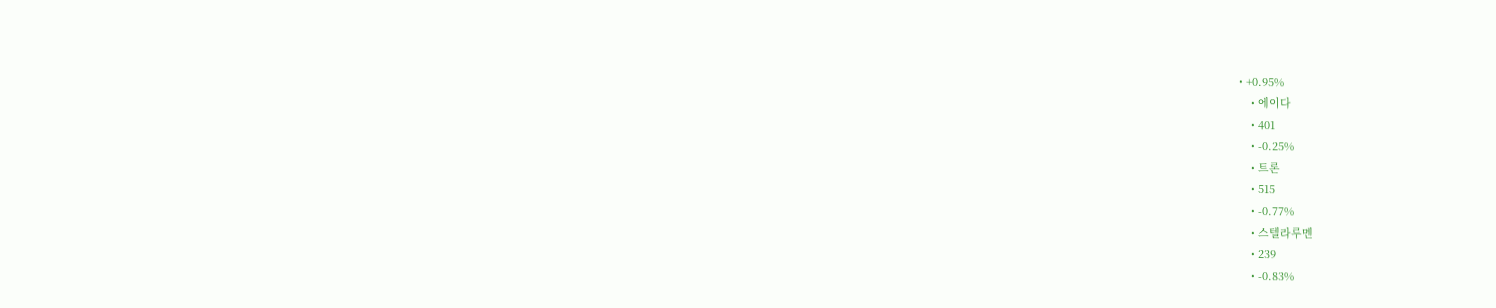• +0.95%
    • 에이다
    • 401
    • -0.25%
    • 트론
    • 515
    • -0.77%
    • 스텔라루멘
    • 239
    • -0.83%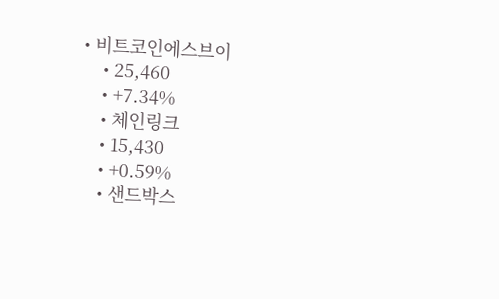• 비트코인에스브이
    • 25,460
    • +7.34%
    • 체인링크
    • 15,430
    • +0.59%
    • 샌드박스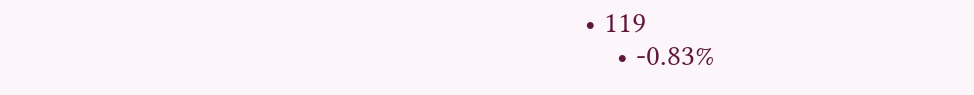• 119
    • -0.83%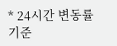* 24시간 변동률 기준